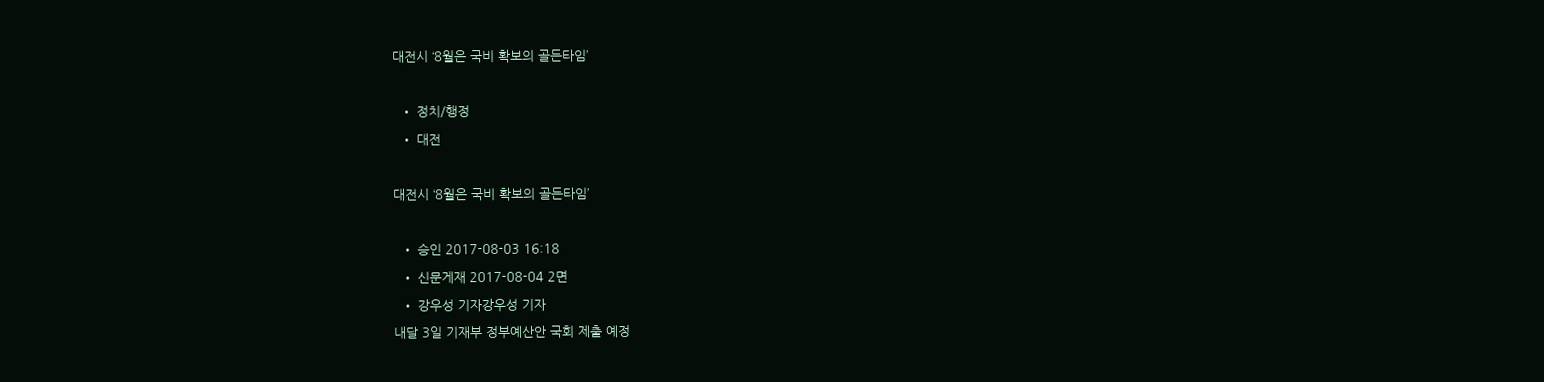대전시 ‘8월은 국비 확보의 골든타임’

  • 정치/행정
  • 대전

대전시 ‘8월은 국비 확보의 골든타임’

  • 승인 2017-08-03 16:18
  • 신문게재 2017-08-04 2면
  • 강우성 기자강우성 기자
내달 3일 기재부 정부예산안 국회 제출 예정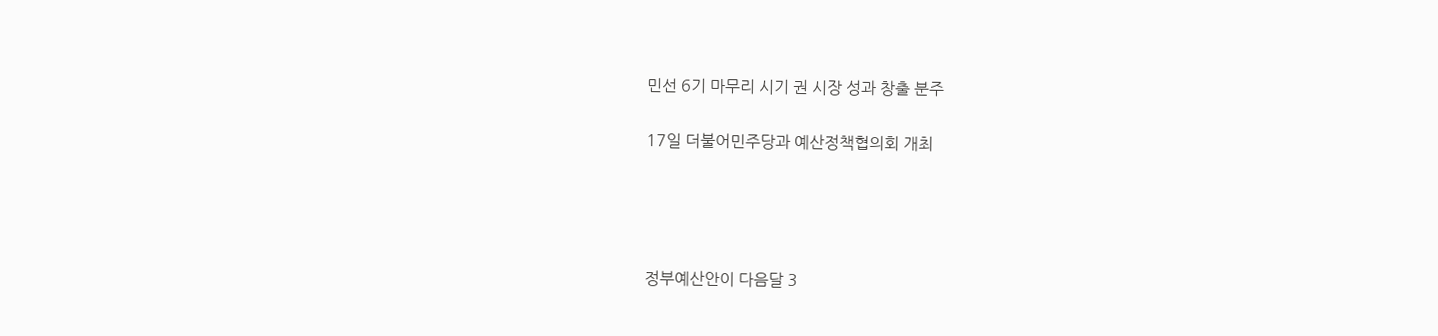민선 6기 마무리 시기 권 시장 성과 창출 분주

17일 더불어민주당과 예산정책협의회 개최




정부예산안이 다음달 3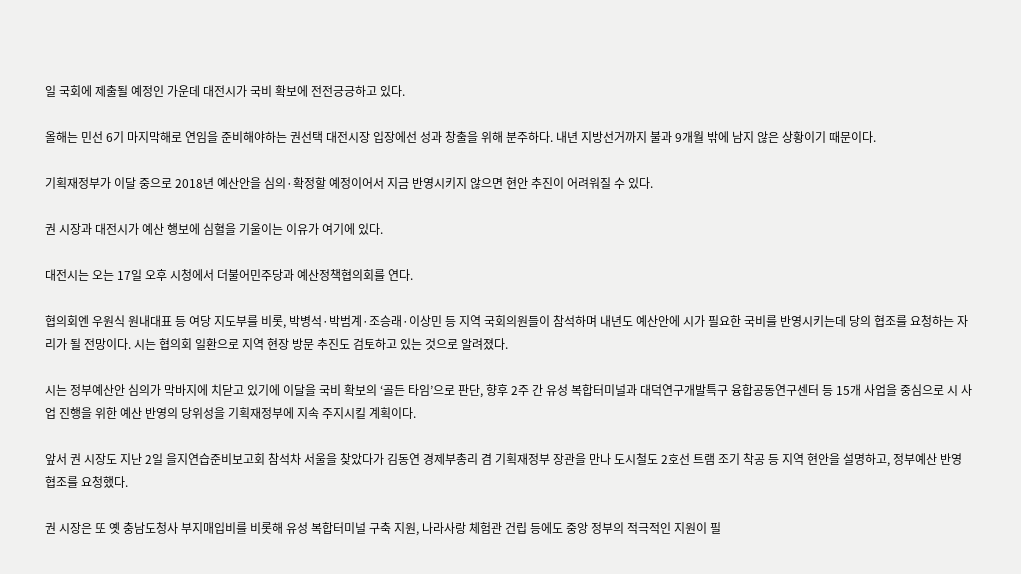일 국회에 제출될 예정인 가운데 대전시가 국비 확보에 전전긍긍하고 있다.

올해는 민선 6기 마지막해로 연임을 준비해야하는 권선택 대전시장 입장에선 성과 창출을 위해 분주하다. 내년 지방선거까지 불과 9개월 밖에 남지 않은 상황이기 때문이다.

기획재정부가 이달 중으로 2018년 예산안을 심의·확정할 예정이어서 지금 반영시키지 않으면 현안 추진이 어려워질 수 있다.

권 시장과 대전시가 예산 행보에 심혈을 기울이는 이유가 여기에 있다.

대전시는 오는 17일 오후 시청에서 더불어민주당과 예산정책협의회를 연다.

협의회엔 우원식 원내대표 등 여당 지도부를 비롯, 박병석·박범계·조승래·이상민 등 지역 국회의원들이 참석하며 내년도 예산안에 시가 필요한 국비를 반영시키는데 당의 협조를 요청하는 자리가 될 전망이다. 시는 협의회 일환으로 지역 현장 방문 추진도 검토하고 있는 것으로 알려졌다.

시는 정부예산안 심의가 막바지에 치닫고 있기에 이달을 국비 확보의 ‘골든 타임’으로 판단, 향후 2주 간 유성 복합터미널과 대덕연구개발특구 융합공동연구센터 등 15개 사업을 중심으로 시 사업 진행을 위한 예산 반영의 당위성을 기획재정부에 지속 주지시킬 계획이다.

앞서 권 시장도 지난 2일 을지연습준비보고회 참석차 서울을 찾았다가 김동연 경제부총리 겸 기획재정부 장관을 만나 도시철도 2호선 트램 조기 착공 등 지역 현안을 설명하고, 정부예산 반영 협조를 요청했다.

권 시장은 또 옛 충남도청사 부지매입비를 비롯해 유성 복합터미널 구축 지원, 나라사랑 체험관 건립 등에도 중앙 정부의 적극적인 지원이 필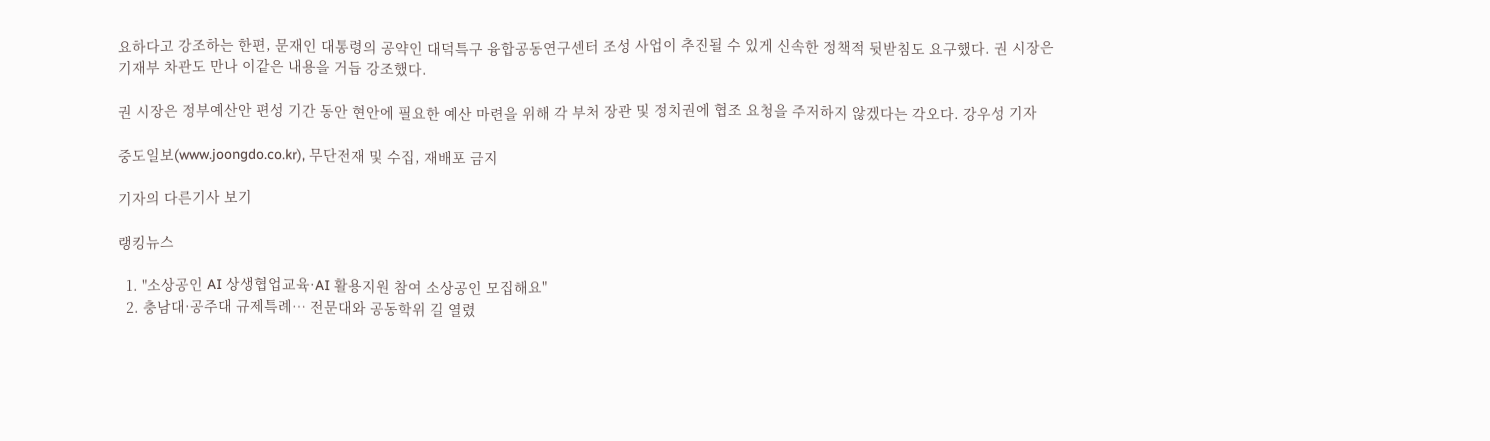요하다고 강조하는 한편, 문재인 대통령의 공약인 대덕특구 융합공동연구센터 조성 사업이 추진될 수 있게 신속한 정책적 뒷받침도 요구했다. 권 시장은 기재부 차관도 만나 이같은 내용을 거듭 강조했다.

권 시장은 정부예산안 편성 기간 동안 현안에 필요한 예산 마련을 위해 각 부처 장관 및 정치권에 협조 요청을 주저하지 않겠다는 각오다. 강우성 기자

중도일보(www.joongdo.co.kr), 무단전재 및 수집, 재배포 금지

기자의 다른기사 보기

랭킹뉴스

  1. "소상공인 AI 상생협업교육·AI 활용지원 참여 소상공인 모집해요"
  2. 충남대·공주대 규제특례… 전문대와 공동학위 길 열렸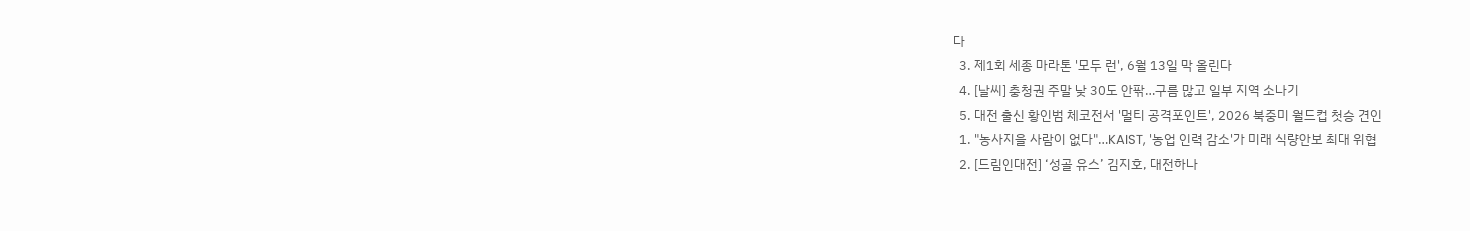다
  3. 제1회 세종 마라톤 '모두 런', 6월 13일 막 올린다
  4. [날씨] 충청권 주말 낮 30도 안팎…구름 많고 일부 지역 소나기
  5. 대전 출신 황인범 체코전서 '멀티 공격포인트', 2026 북중미 월드컵 첫승 견인
  1. "농사지을 사람이 없다"…KAIST, '농업 인력 감소'가 미래 식량안보 최대 위협
  2. [드림인대전] ‘성골 유스’ 김지호, 대전하나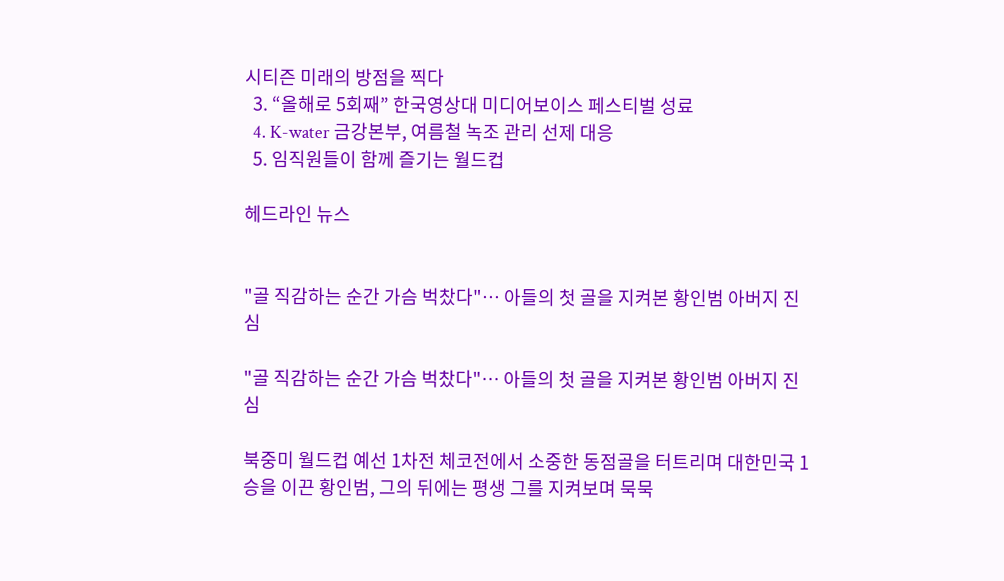시티즌 미래의 방점을 찍다
  3. “올해로 5회째” 한국영상대 미디어보이스 페스티벌 성료
  4. K-water 금강본부, 여름철 녹조 관리 선제 대응
  5. 임직원들이 함께 즐기는 월드컵

헤드라인 뉴스


"골 직감하는 순간 가슴 벅찼다"… 아들의 첫 골을 지켜본 황인범 아버지 진심

"골 직감하는 순간 가슴 벅찼다"… 아들의 첫 골을 지켜본 황인범 아버지 진심

북중미 월드컵 예선 1차전 체코전에서 소중한 동점골을 터트리며 대한민국 1승을 이끈 황인범, 그의 뒤에는 평생 그를 지켜보며 묵묵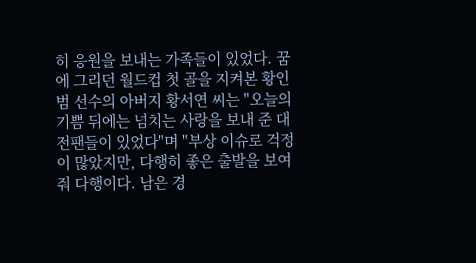히 응원을 보내는 가족들이 있었다. 꿈에 그리던 월드컵 첫 골을 지켜본 황인범 선수의 아버지 황서연 씨는 "오늘의 기쁨 뒤에는 넘치는 사랑을 보내 준 대전팬들이 있었다"며 "부상 이슈로 걱정이 많았지만, 다행히 좋은 출발을 보여줘 다행이다. 남은 경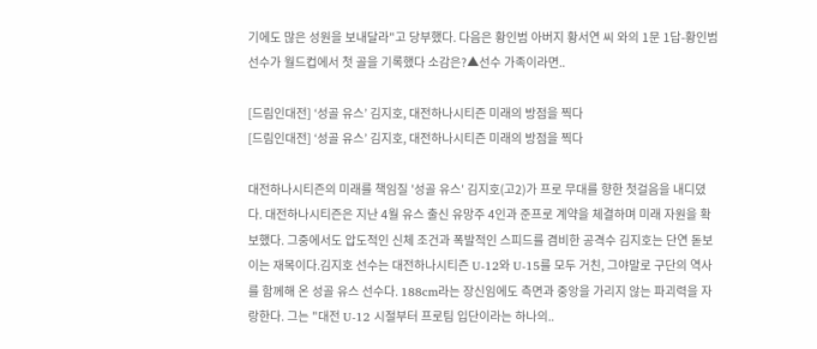기에도 많은 성원을 보내달라"고 당부했다. 다음은 황인범 아버지 황서연 씨 와의 1문 1답-황인범 선수가 월드컵에서 첫 골을 기록했다 소감은?▲선수 가족이라면..

[드림인대전] ‘성골 유스’ 김지호, 대전하나시티즌 미래의 방점을 찍다
[드림인대전] ‘성골 유스’ 김지호, 대전하나시티즌 미래의 방점을 찍다

대전하나시티즌의 미래를 책임질 '성골 유스' 김지호(고2)가 프로 무대를 향한 첫걸음을 내디뎠다. 대전하나시티즌은 지난 4월 유스 출신 유망주 4인과 준프로 계약을 체결하며 미래 자원을 확보했다. 그중에서도 압도적인 신체 조건과 폭발적인 스피드를 겸비한 공격수 김지호는 단연 돋보이는 재목이다.김지호 선수는 대전하나시티즌 U-12와 U-15를 모두 거친, 그야말로 구단의 역사를 함께해 온 성골 유스 선수다. 188cm라는 장신임에도 측면과 중앙을 가리지 않는 파괴력을 자랑한다. 그는 "대전 U-12 시절부터 프로팀 입단이라는 하나의..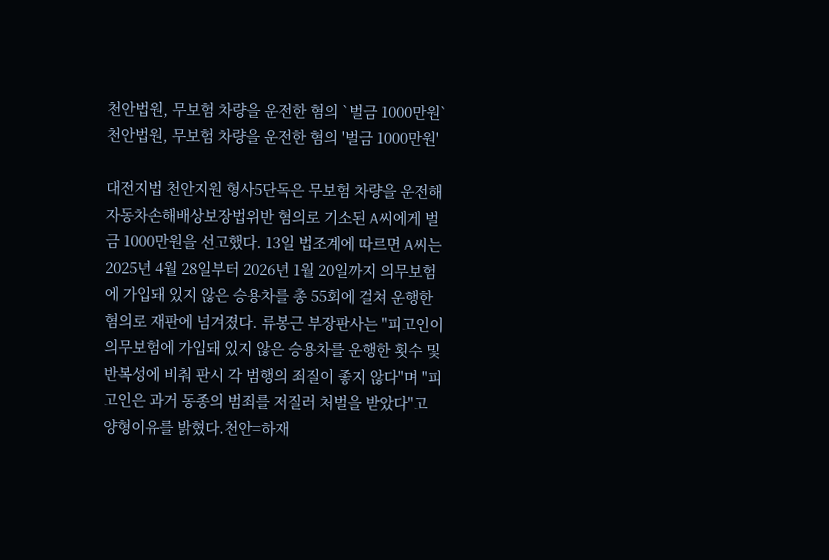천안법원, 무보험 차량을 운전한 혐의 `벌금 1000만원`
천안법원, 무보험 차량을 운전한 혐의 '벌금 1000만원'

대전지법 천안지원 형사5단독은 무보험 차량을 운전해 자동차손해배상보장법위반 혐의로 기소된 A씨에게 벌금 1000만원을 선고했다. 13일 법조계에 따르면 A씨는 2025년 4월 28일부터 2026년 1월 20일까지 의무보험에 가입돼 있지 않은 승용차를 총 55회에 걸쳐 운행한 혐의로 재판에 넘겨졌다. 류봉근 부장판사는 "피고인이 의무보험에 가입돼 있지 않은 승용차를 운행한 횟수 및 반복성에 비춰 판시 각 범행의 죄질이 좋지 않다"며 "피고인은 과거 동종의 범죄를 저질러 처벌을 받았다"고 양형이유를 밝혔다.천안=하재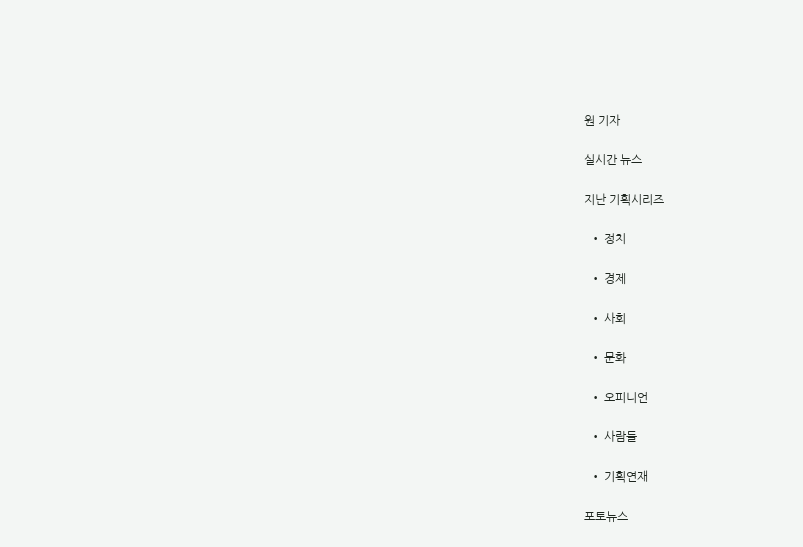원 기자

실시간 뉴스

지난 기획시리즈

  • 정치

  • 경제

  • 사회

  • 문화

  • 오피니언

  • 사람들

  • 기획연재

포토뉴스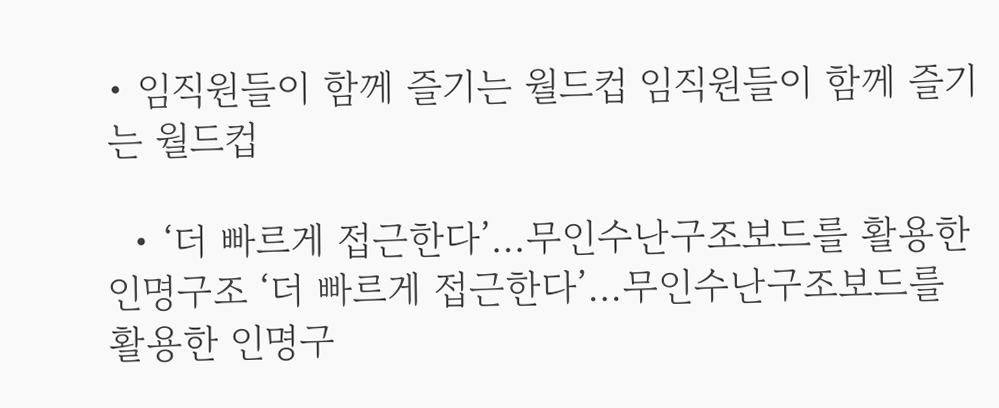• 임직원들이 함께 즐기는 월드컵 임직원들이 함께 즐기는 월드컵

  • ‘더 빠르게 접근한다’…무인수난구조보드를 활용한 인명구조 ‘더 빠르게 접근한다’…무인수난구조보드를 활용한 인명구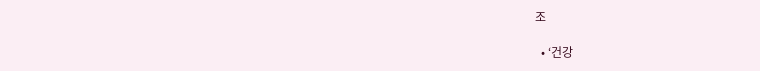조

  • ‘건강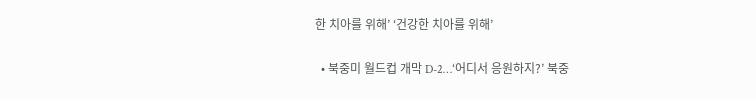한 치아를 위해’ ‘건강한 치아를 위해’

  • 북중미 월드컵 개막 D-2…‘어디서 응원하지?’ 북중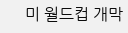미 월드컵 개막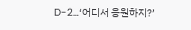D-2…‘어디서 응원하지?’